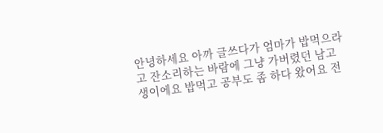안녕하세요 아까 글쓰다가 엄마가 밥먹으라고 잔소리하는 바람에 그냥 가버렸던 남고생이에요 밥먹고 공부도 좀 하다 왔어요 전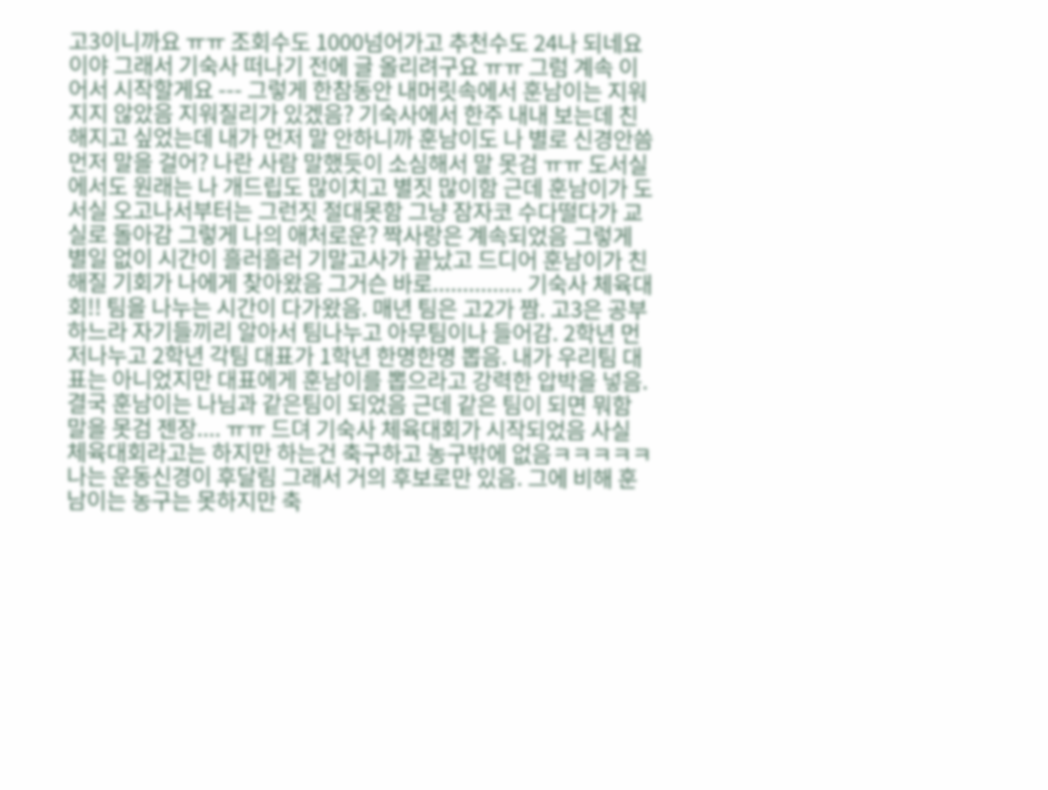고3이니까요 ㅠㅠ 조회수도 1000넘어가고 추천수도 24나 되네요 이야 그래서 기숙사 떠나기 전에 글 올리려구요 ㅠㅠ 그럼 계속 이어서 시작할게요 --- 그렇게 한참동안 내머릿속에서 훈남이는 지워지지 않았음 지워질리가 있겠음? 기숙사에서 한주 내내 보는데 친해지고 싶었는데 내가 먼저 말 안하니까 훈남이도 나 별로 신경안씀 먼저 말을 걸어? 나란 사람 말했듯이 소심해서 말 못검 ㅠㅠ 도서실에서도 원래는 나 개드립도 많이치고 별짓 많이함 근데 훈남이가 도서실 오고나서부터는 그런짓 절대못함 그냥 잠자코 수다떨다가 교실로 돌아감 그렇게 나의 애처로운? 짝사랑은 계속되었음 그렇게 별일 없이 시간이 흘러흘러 기말고사가 끝났고 드디어 훈남이가 친해질 기회가 나에게 찾아왔음 그거슨 바로............... 기숙사 체육대회!! 팀을 나누는 시간이 다가왔음. 매년 팀은 고2가 짬. 고3은 공부하느라 자기들끼리 알아서 팀나누고 아무팀이나 들어감. 2학년 먼저나누고 2학년 각팀 대표가 1학년 한명한명 뽑음. 내가 우리팀 대표는 아니었지만 대표에게 훈남이를 뽑으라고 강력한 압박을 넣음. 결국 훈남이는 나님과 같은팀이 되었음 근데 같은 팀이 되면 뭐함 말을 못검 젠장.... ㅠㅠ 드뎌 기숙사 체육대회가 시작되었음 사실 체육대회라고는 하지만 하는건 축구하고 농구밖에 없음ㅋㅋㅋㅋㅋ 나는 운동신경이 후달림 그래서 거의 후보로만 있음. 그에 비해 훈남이는 농구는 못하지만 축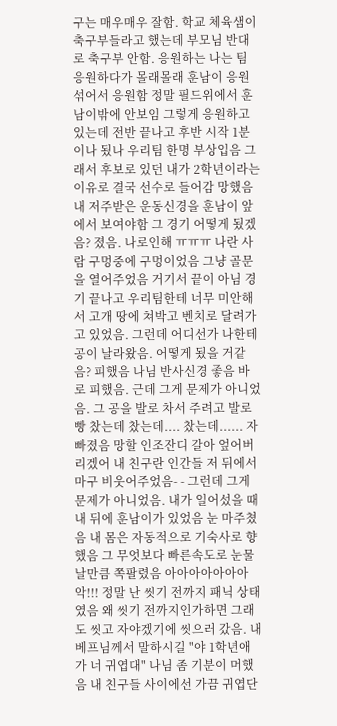구는 매우매우 잘함. 학교 체육샘이 축구부들라고 했는데 부모님 반대로 축구부 안함. 응원하는 나는 팀 응원하다가 몰래몰래 훈남이 응원 섞어서 응원함 정말 필드위에서 훈남이밖에 안보임 그렇게 응원하고 있는데 전반 끝나고 후반 시작 1분이나 됬나 우리팀 한명 부상입음 그래서 후보로 있던 내가 2학년이라는 이유로 결국 선수로 들어감 망했음 내 저주받은 운동신경을 훈남이 앞에서 보여야함 그 경기 어떻게 됬겠음? 졌음. 나로인해 ㅠㅠㅠ 나란 사람 구멍중에 구멍이었음 그냥 골문을 열어주었음 거기서 끝이 아님 경기 끝나고 우리팀한테 너무 미안해서 고개 땅에 쳐박고 벤치로 달려가고 있었음. 그런데 어디선가 나한테 공이 날라왔음. 어떻게 됬을 거같음? 피했음 나님 반사신경 좋음 바로 피했음. 근데 그게 문제가 아니었음. 그 공을 발로 차서 주려고 발로 빵 찼는데 찼는데.... 찼는데...... 자빠졌음 망할 인조잔디 갈아 엎어버리겠어 내 친구란 인간들 저 뒤에서 마구 비웃어주었음- - 그런데 그게 문제가 아니었음. 내가 일어섰을 때 내 뒤에 훈남이가 있었음 눈 마주쳤음 내 몸은 자동적으로 기숙사로 향했음 그 무엇보다 빠른속도로 눈물날만큼 쪽팔렸음 아아아아아아아악!!! 정말 난 씻기 전까지 패닉 상태였음 왜 씻기 전까지인가하면 그래도 씻고 자야겠기에 씻으러 갔음. 내 베프님께서 말하시길 "야 1학년애가 너 귀엽대" 나님 좀 기분이 머했음 내 친구들 사이에선 가끔 귀엽단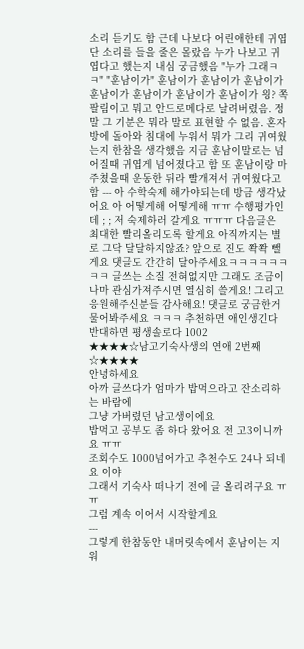소리 듣기도 함 근데 나보다 어린애한테 귀엽단 소리를 들을 줄은 몰랐음 누가 나보고 귀엽다고 했는지 내심 궁금했음 "누가 그래ㅋㅋ" "훈남이가" 훈남이가 훈남이가 훈남이가 훈남이가 훈남이가 훈남이가 훈남이가 읭? 쪽팔림이고 뭐고 안드로메다로 날려버렸음. 정말 그 기분은 뭐라 말로 표현할 수 없음. 혼자 방에 돌아와 침대에 누워서 뭐가 그리 귀여웠는지 한참을 생각했음 지금 훈남이말로는 넘어질때 귀엽게 넘어졌다고 함 또 훈남이랑 마주쳤을때 운동한 뒤라 빨개져서 귀여웠다고 함 --- 아 수학숙제 해가야되는데 방금 생각났어요 아 어떻게해 어떻게해 ㅠㅠ 수행평가인데 ; ; 저 숙제하러 갈게요 ㅠㅠㅠ 다음글은 최대한 빨리올리도록 할게요 아직까지는 별로 그닥 달달하지않죠? 앞으로 진도 쫙쫙 뺄게요 댓글도 간간히 달아주세요ㅋㅋㅋㅋㅋㅋㅋㅋ 글쓰는 소질 전혀없지만 그래도 조금이나마 관심가져주시면 열심히 쓸게요! 그리고 응원해주신분들 감사해요! 댓글로 궁금한거 물어봐주세요 ㅋㅋㅋ 추천하면 애인생긴다 반대하면 평생솔로다 1002
★★★★☆남고기숙사생의 연애 2번째☆★★★★
안녕하세요
아까 글쓰다가 엄마가 밥먹으라고 잔소리하는 바람에
그냥 가버렸던 남고생이에요
밥먹고 공부도 좀 하다 왔어요 전 고3이니까요 ㅠㅠ
조회수도 1000넘어가고 추천수도 24나 되네요 이야
그래서 기숙사 떠나기 전에 글 올리려구요 ㅠㅠ
그럼 계속 이어서 시작할게요
---
그렇게 한참동안 내머릿속에서 훈남이는 지워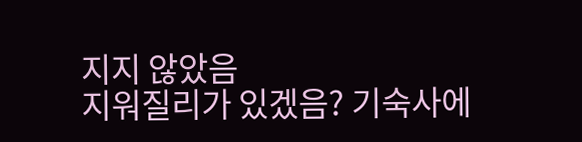지지 않았음
지워질리가 있겠음? 기숙사에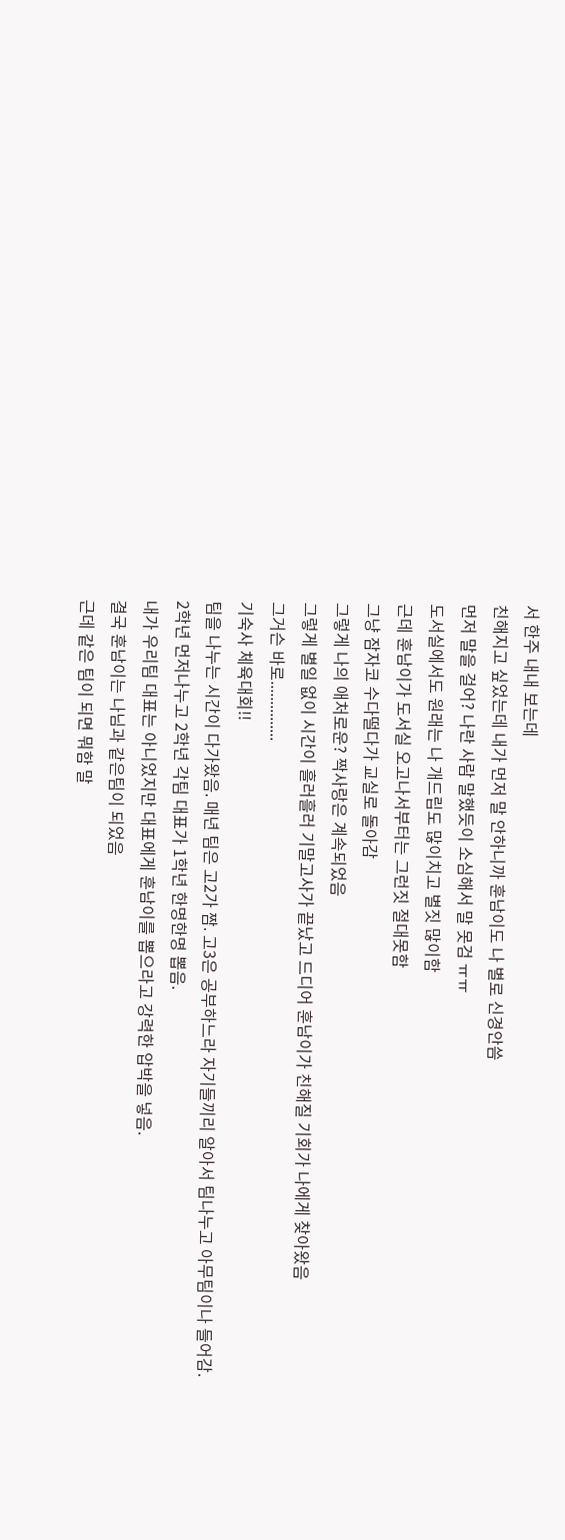서 한주 내내 보는데
친해지고 싶었는데 내가 먼저 말 안하니까 훈남이도 나 별로 신경안씀
먼저 말을 걸어? 나란 사람 말했듯이 소심해서 말 못검 ㅠㅠ
도서실에서도 원래는 나 개드립도 많이치고 별짓 많이함
근데 훈남이가 도서실 오고나서부터는 그런짓 절대못함
그냥 잠자코 수다떨다가 교실로 돌아감
그렇게 나의 애처로운? 짝사랑은 계속되었음
그렇게 별일 없이 시간이 흘러흘러 기말고사가 끝났고 드디어 훈남이가 친해질 기회가 나에게 찾아왔음
그거슨 바로...............
기숙사 체육대회!!
팀을 나누는 시간이 다가왔음. 매년 팀은 고2가 짬. 고3은 공부하느라 자기들끼리 알아서 팀나누고 아무팀이나 들어감.
2학년 먼저나누고 2학년 각팀 대표가 1학년 한명한명 뽑음.
내가 우리팀 대표는 아니었지만 대표에게 훈남이를 뽑으라고 강력한 압박을 넣음.
결국 훈남이는 나님과 같은팀이 되었음
근데 같은 팀이 되면 뭐함 말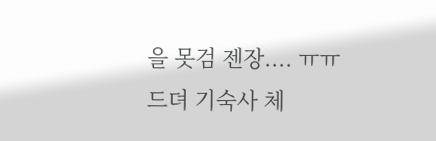을 못검 젠장.... ㅠㅠ
드뎌 기숙사 체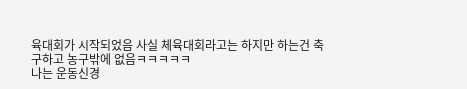육대회가 시작되었음 사실 체육대회라고는 하지만 하는건 축구하고 농구밖에 없음ㅋㅋㅋㅋㅋ
나는 운동신경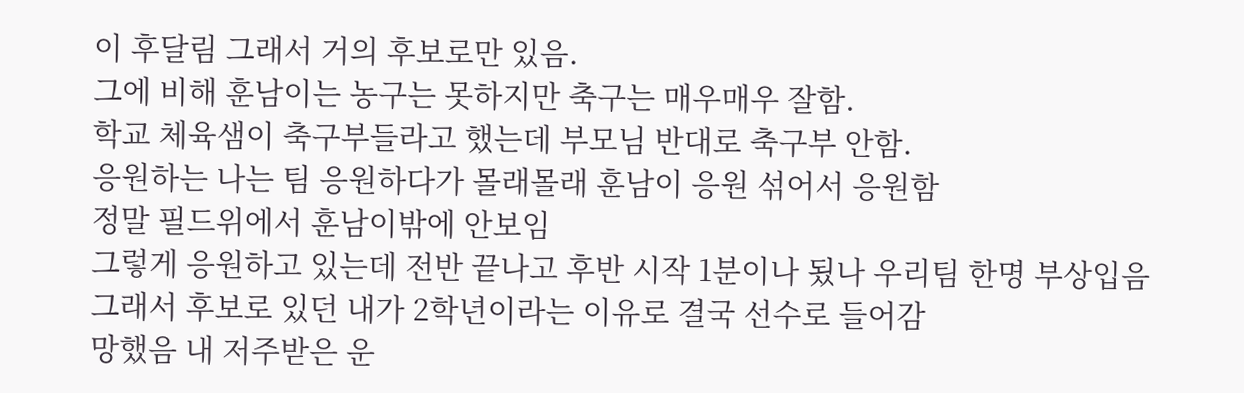이 후달림 그래서 거의 후보로만 있음.
그에 비해 훈남이는 농구는 못하지만 축구는 매우매우 잘함.
학교 체육샘이 축구부들라고 했는데 부모님 반대로 축구부 안함.
응원하는 나는 팀 응원하다가 몰래몰래 훈남이 응원 섞어서 응원함
정말 필드위에서 훈남이밖에 안보임
그렇게 응원하고 있는데 전반 끝나고 후반 시작 1분이나 됬나 우리팀 한명 부상입음 그래서 후보로 있던 내가 2학년이라는 이유로 결국 선수로 들어감
망했음 내 저주받은 운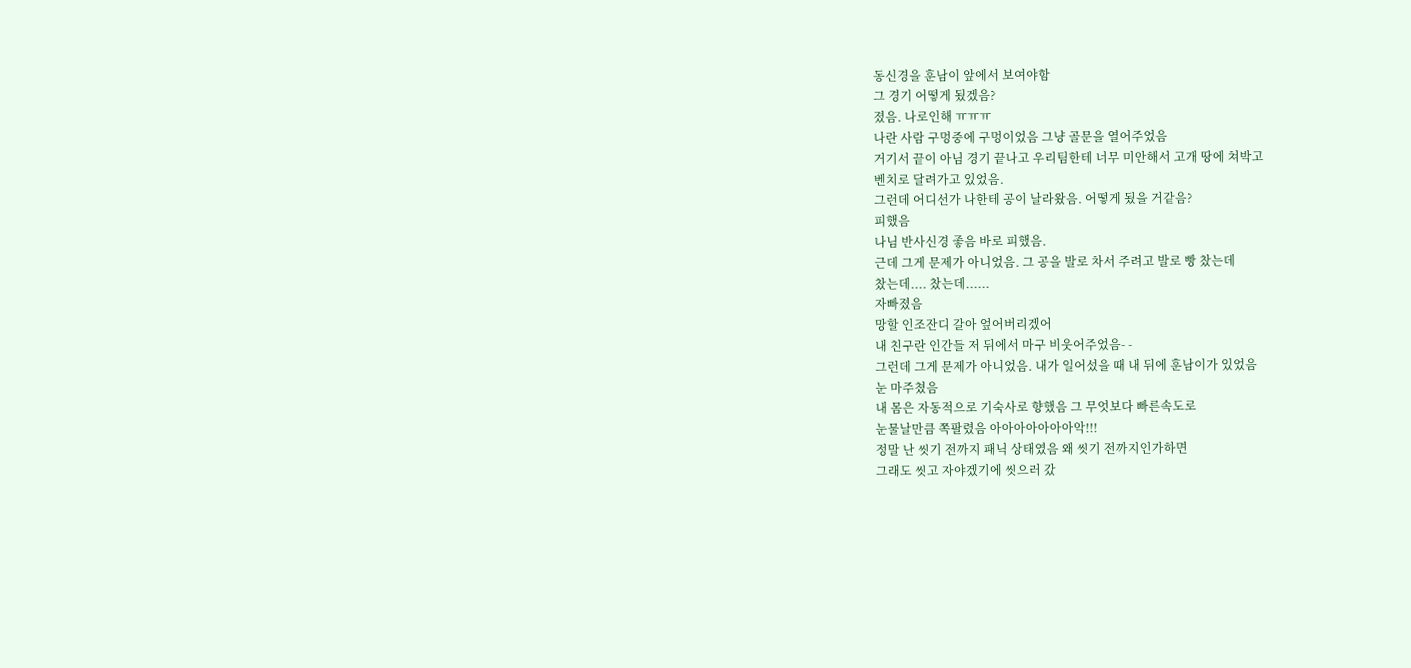동신경을 훈남이 앞에서 보여야함
그 경기 어떻게 됬겠음?
졌음. 나로인해 ㅠㅠㅠ
나란 사람 구멍중에 구멍이었음 그냥 골문을 열어주었음
거기서 끝이 아님 경기 끝나고 우리팀한테 너무 미안해서 고개 땅에 쳐박고
벤치로 달려가고 있었음.
그런데 어디선가 나한테 공이 날라왔음. 어떻게 됬을 거같음?
피했음
나님 반사신경 좋음 바로 피했음.
근데 그게 문제가 아니었음. 그 공을 발로 차서 주려고 발로 빵 찼는데
찼는데.... 찼는데......
자빠졌음
망할 인조잔디 갈아 엎어버리겠어
내 친구란 인간들 저 뒤에서 마구 비웃어주었음- -
그런데 그게 문제가 아니었음. 내가 일어섰을 때 내 뒤에 훈남이가 있었음
눈 마주쳤음
내 몸은 자동적으로 기숙사로 향했음 그 무엇보다 빠른속도로
눈물날만큼 쪽팔렸음 아아아아아아아악!!!
정말 난 씻기 전까지 패닉 상태였음 왜 씻기 전까지인가하면
그래도 씻고 자야겠기에 씻으러 갔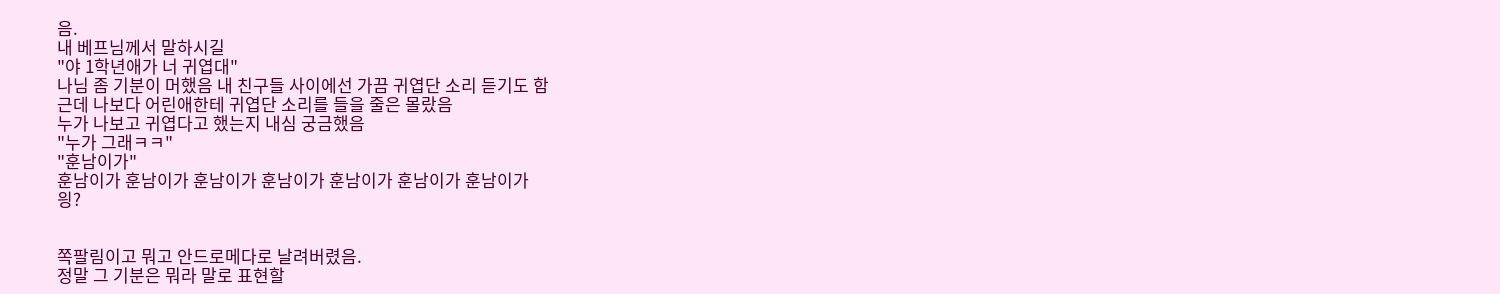음.
내 베프님께서 말하시길
"야 1학년애가 너 귀엽대"
나님 좀 기분이 머했음 내 친구들 사이에선 가끔 귀엽단 소리 듣기도 함
근데 나보다 어린애한테 귀엽단 소리를 들을 줄은 몰랐음
누가 나보고 귀엽다고 했는지 내심 궁금했음
"누가 그래ㅋㅋ"
"훈남이가"
훈남이가 훈남이가 훈남이가 훈남이가 훈남이가 훈남이가 훈남이가
읭?


쪽팔림이고 뭐고 안드로메다로 날려버렸음.
정말 그 기분은 뭐라 말로 표현할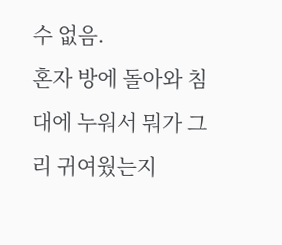수 없음.
혼자 방에 돌아와 침대에 누워서 뭐가 그리 귀여웠는지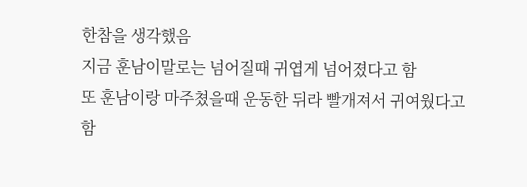한참을 생각했음
지금 훈남이말로는 넘어질때 귀엽게 넘어졌다고 함
또 훈남이랑 마주쳤을때 운동한 뒤라 빨개져서 귀여웠다고 함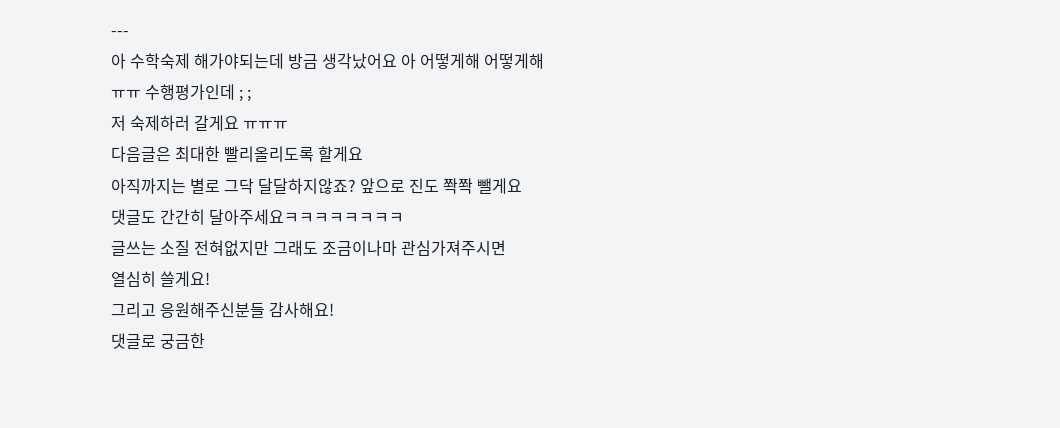---
아 수학숙제 해가야되는데 방금 생각났어요 아 어떻게해 어떻게해
ㅠㅠ 수행평가인데 ; ;
저 숙제하러 갈게요 ㅠㅠㅠ
다음글은 최대한 빨리올리도록 할게요
아직까지는 별로 그닥 달달하지않죠? 앞으로 진도 쫙쫙 뺄게요
댓글도 간간히 달아주세요ㅋㅋㅋㅋㅋㅋㅋㅋ
글쓰는 소질 전혀없지만 그래도 조금이나마 관심가져주시면
열심히 쓸게요!
그리고 응원해주신분들 감사해요!
댓글로 궁금한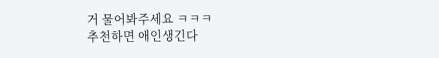거 물어봐주세요 ㅋㅋㅋ
추천하면 애인생긴다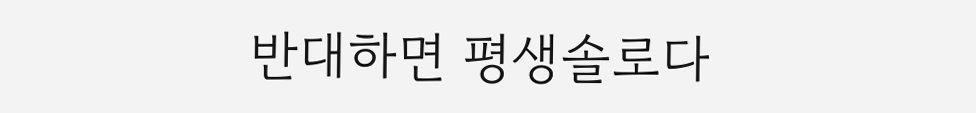반대하면 평생솔로다